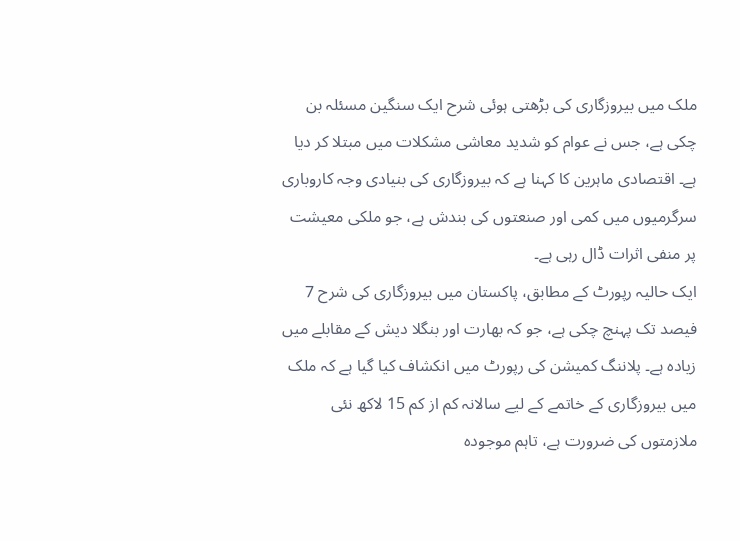ملک میں بیروزگاری کی بڑھتی ہوئی شرح ایک سنگین مسئلہ بن چکی ہے، جس نے عوام کو شدید معاشی مشکلات میں مبتلا کر دیا ہے۔ اقتصادی ماہرین کا کہنا ہے کہ بیروزگاری کی بنیادی وجہ کاروباری سرگرمیوں میں کمی اور صنعتوں کی بندش ہے، جو ملکی معیشت پر منفی اثرات ڈال رہی ہے۔
ایک حالیہ رپورٹ کے مطابق، پاکستان میں بیروزگاری کی شرح 7 فیصد تک پہنچ چکی ہے، جو کہ بھارت اور بنگلا دیش کے مقابلے میں زیادہ ہے۔ پلاننگ کمیشن کی رپورٹ میں انکشاف کیا گیا ہے کہ ملک میں بیروزگاری کے خاتمے کے لیے سالانہ کم از کم 15 لاکھ نئی ملازمتوں کی ضرورت ہے، تاہم موجودہ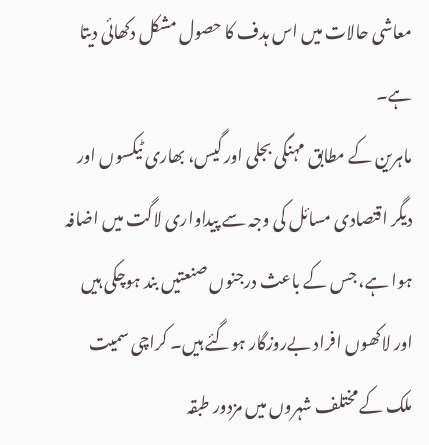معاشی حالات میں اس ہدف کا حصول مشکل دکھائی دیتا ہے۔
ماہرین کے مطابق مہنگی بجلی اور گیس، بھاری ٹیکسوں اور دیگر اقتصادی مسائل کی وجہ سے پیداواری لاگت میں اضافہ ہوا ہے، جس کے باعث درجنوں صنعتیں بند ہوچکی ہیں اور لاکھوں افراد بےروزگار ہوگئے ہیں۔ کراچی سمیت ملک کے مختلف شہروں میں مزدور طبقہ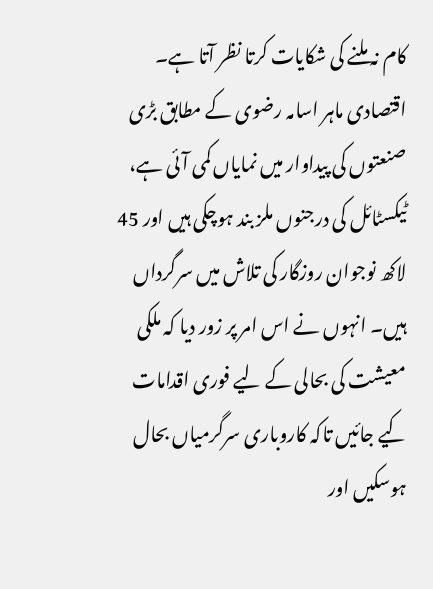کام نہ ملنے کی شکایات کرتا نظر آتا ہے۔
اقتصادی ماہر اسامہ رضوی کے مطابق بڑی صنعتوں کی پیداوار میں نمایاں کمی آئی ہے، ٹیکسٹائل کی درجنوں ملز بند ہوچکی ہیں اور 45 لاکھ نوجوان روزگار کی تلاش میں سرگرداں ہیں۔ انہوں نے اس امر پر زور دیا کہ ملکی معیشت کی بحالی کے لیے فوری اقدامات کیے جائیں تاکہ کاروباری سرگرمیاں بحال ہوسکیں اور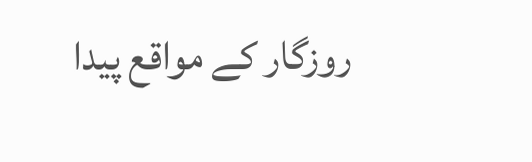روزگار کے مواقع پیدا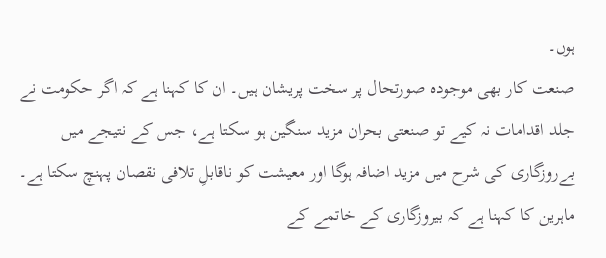ہوں۔
صنعت کار بھی موجودہ صورتحال پر سخت پریشان ہیں۔ ان کا کہنا ہے کہ اگر حکومت نے جلد اقدامات نہ کیے تو صنعتی بحران مزید سنگین ہو سکتا ہے، جس کے نتیجے میں بےروزگاری کی شرح میں مزید اضافہ ہوگا اور معیشت کو ناقابلِ تلافی نقصان پہنچ سکتا ہے۔
ماہرین کا کہنا ہے کہ بیروزگاری کے خاتمے کے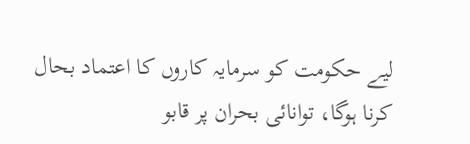لیے حکومت کو سرمایہ کاروں کا اعتماد بحال کرنا ہوگا، توانائی بحران پر قابو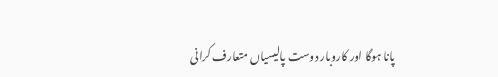پانا ہوگا اور کاروبار دوست پالیسیاں متعارف کرانی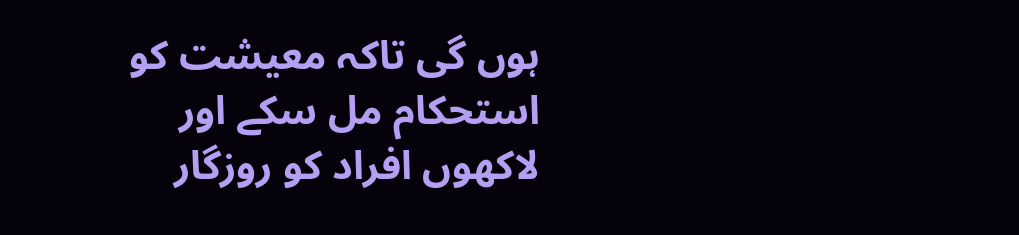ہوں گی تاکہ معیشت کو استحکام مل سکے اور لاکھوں افراد کو روزگار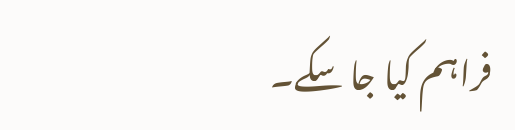فراہم کیا جا سکے۔